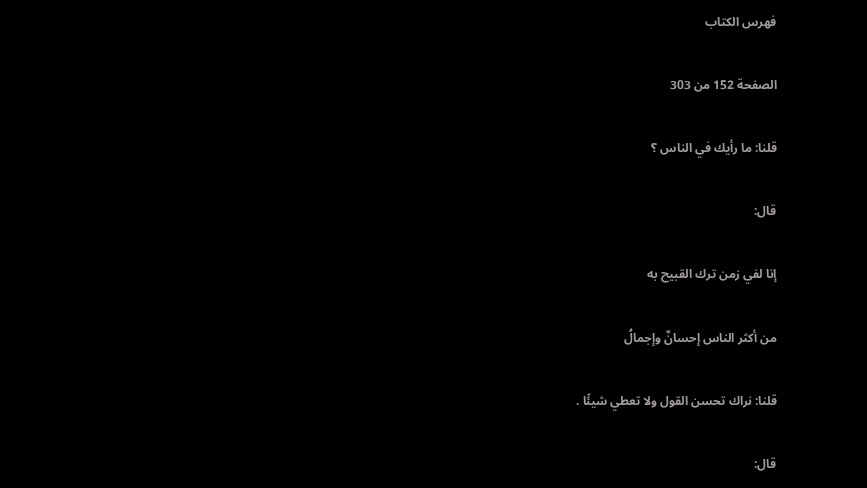فهرس الكتاب

الصفحة 152 من 303

قلنا: ما رأيك في الناس ؟

قال:

إنا لفي زمن ترك القبيح به

من أكثر الناس إحسانٌ وإجمالُ

قلنا: نراك تحسن القول ولا تعطي شيئًا .

قال: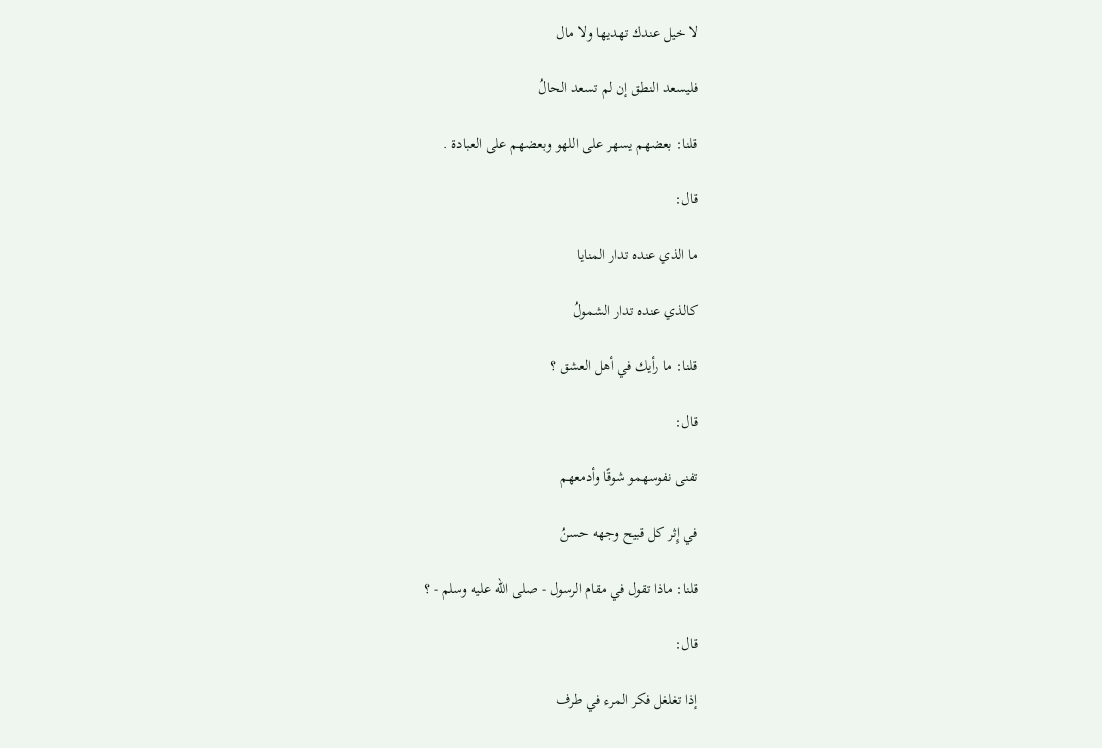لا خيل عندك تهديها ولا مال

فليسعد النطق إن لم تسعد الحالُ

قلنا: بعضهم يسهر على اللهو وبعضهم على العبادة .

قال:

ما الذي عنده تدار المنايا

كالذي عنده تدار الشمولُ

قلنا: ما رأيك في أهل العشق ؟

قال:

تفنى نفوسهمو شوقًا وأدمعهم

في إِثر كل قبيح وجهه حسنُ

قلنا: ماذا تقول في مقام الرسول - صلى الله عليه وسلم - ؟

قال:

إذا تغلغل فكر المرء في طرف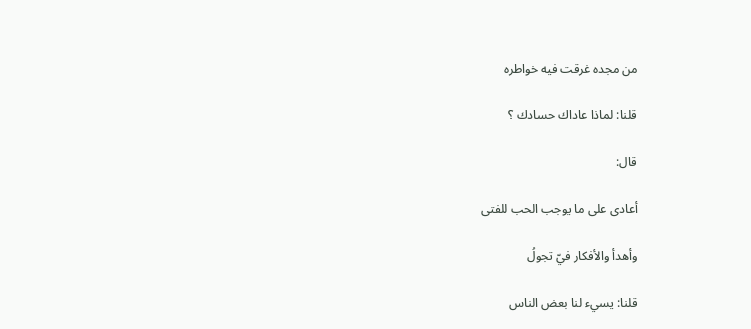من مجده غرقت فيه خواطره

قلنا: لماذا عاداك حسادك ؟

قال:

أعادى على ما يوجب الحب للفتى

وأهدأ والأفكار فيّ تجولُ

قلنا: يسيء لنا بعض الناس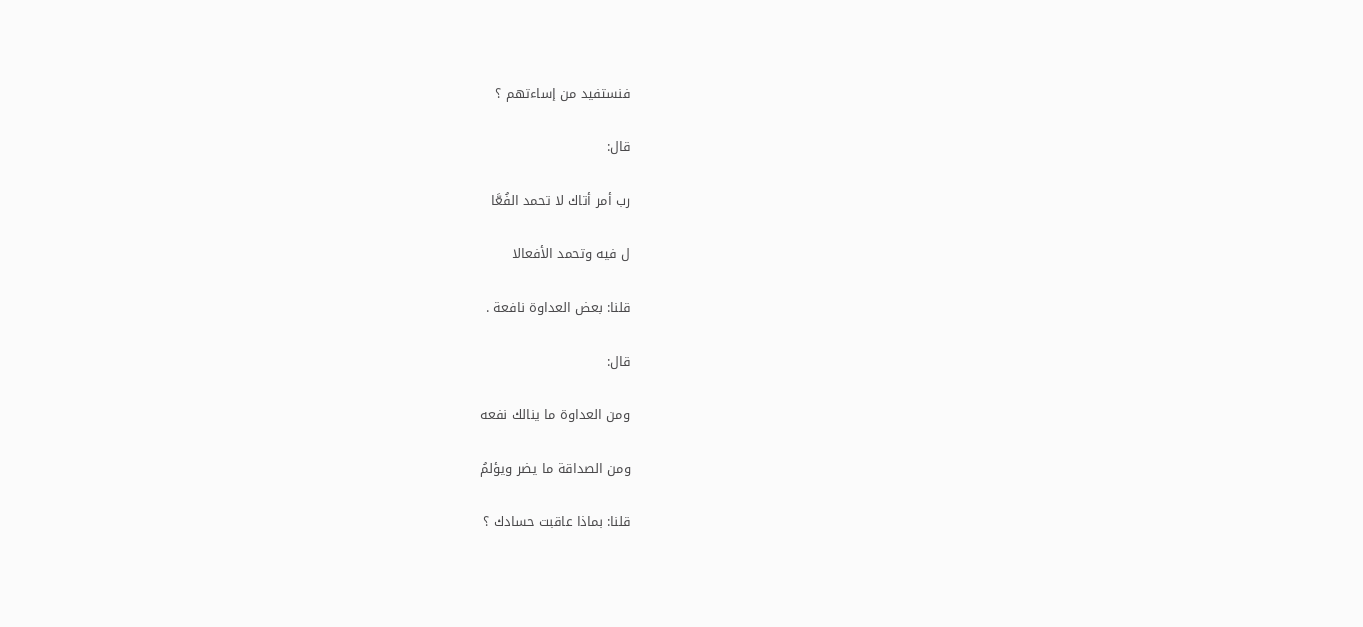فنستفيد من إساءتهم ؟

قال:

رب أمر أتاك لا تحمد الفُعَّا

ل فيه وتحمد الأفعالا

قلنا: بعض العداوة نافعة .

قال:

ومن العداوة ما ينالك نفعه

ومن الصداقة ما يضر ويؤلمُ

قلنا: بماذا عاقبت حسادك ؟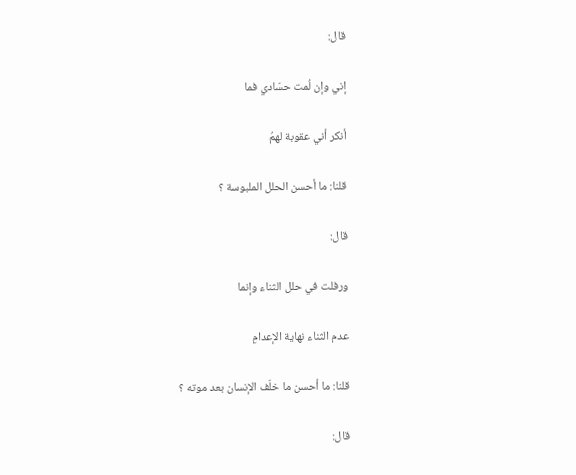قال:

إني وإن لُمت حسّادي فما

أنكر أني عقوبة لهمُ

قلنا: ما أحسن الحلل الملبوسة ؟

قال:

ورفلت في حلل الثناء وإنما

عدم الثناء نهاية الإعدامِ

قلنا: ما أحسن ما خلّف الإنسان بعد موته ؟

قال: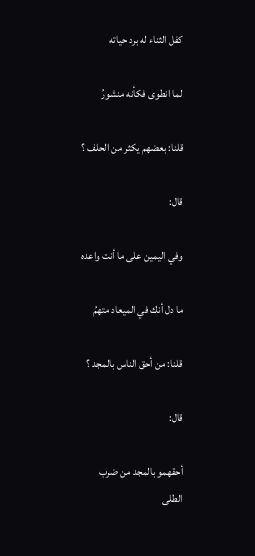كفل الثناء له برد حياته

لما انطوى فكأنه منشورُ

قلنا: بعضهم يكثر من الحلف ؟

قال:

وفي اليمين على ما أنت واعده

ما دل أنك في الميعاد متهمُ

قلنا: من أحق الناس بالمجد ؟

قال:

أحقهمو بالمجد من ضرب الطلى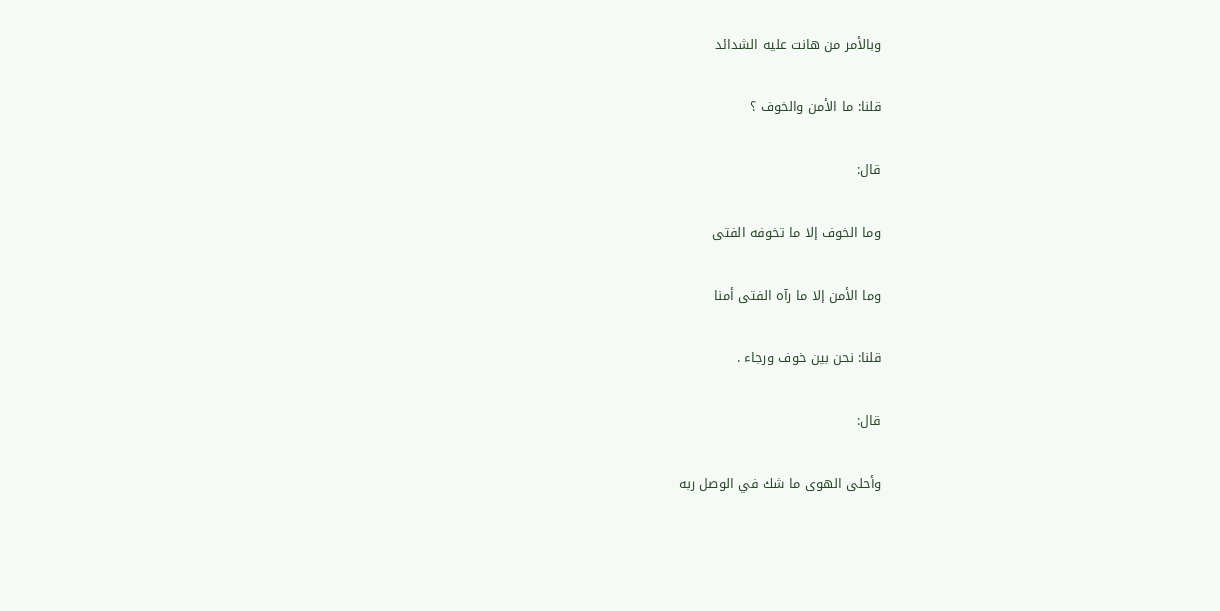وبالأمر من هانت عليه الشدائد

قلنا: ما الأمن والخوف ؟

قال:

وما الخوف إلا ما تخوفه الفتى

وما الأمن إلا ما رآه الفتى أمنا

قلنا: نحن بين خوف ورجاء .

قال:

وأحلى الهوى ما شك في الوصل ربه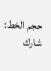حجم الخط:
شارك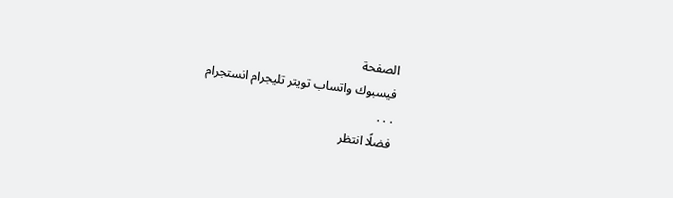الصفحة
فيسبوك واتساب تويتر تليجرام انستجرام
. . .
فضلًا انتظر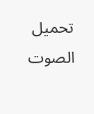تحميل الصوت